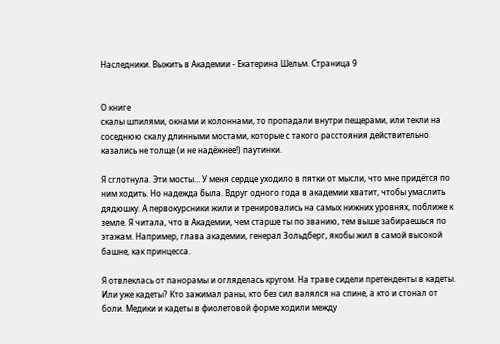Наследники. Выжить в Академии - Екатерина Шельм. Страница 9


О книге
скалы шпилями, окнами и колоннами, то пропадали внутри пещерами, или текли на соседнюю скалу длинными мостами, которые с такого расстояния действительно казались не толще (и не надёжнее!) паутинки.

Я сглотнула. Эти мосты… У меня сердце уходило в пятки от мысли, что мне придётся по ним ходить. Но надежда была. Вдруг одного года в академии хватит, чтобы умаслить дядюшку. А первокурсники жили и тренировались на самых нижних уровнях, поближе к земле. Я читала, что в Академии, чем старше ты по званию, тем выше забираешься по этажам. Например, глава академии, генерал Зольдберг, якобы жил в самой высокой башне, как принцесса.

Я отвлеклась от панорамы и огляделась кругом. На траве сидели претенденты в кадеты. Или уже кадеты? Кто зажимал раны, кто без сил валялся на спине, а кто и стонал от боли. Медики и кадеты в фиолетовой форме ходили между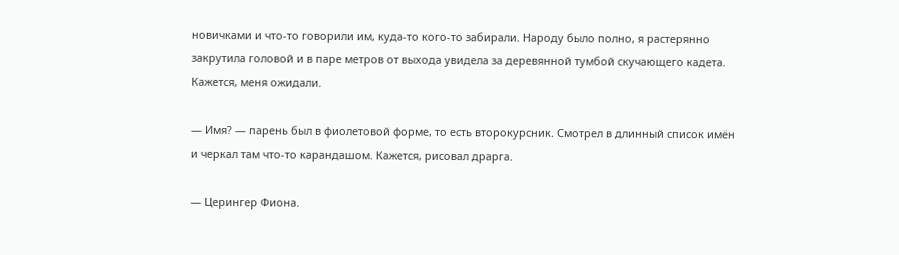новичками и что-то говорили им, куда-то кого-то забирали. Народу было полно, я растерянно закрутила головой и в паре метров от выхода увидела за деревянной тумбой скучающего кадета. Кажется, меня ожидали.

— Имя? — парень был в фиолетовой форме, то есть второкурсник. Смотрел в длинный список имён и черкал там что-то карандашом. Кажется, рисовал драрга.

— Церингер Фиона.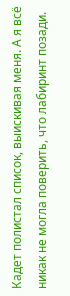Кадет полистал список, выискивая меня. А я всё никак не могла поверить, что лабиринт позади.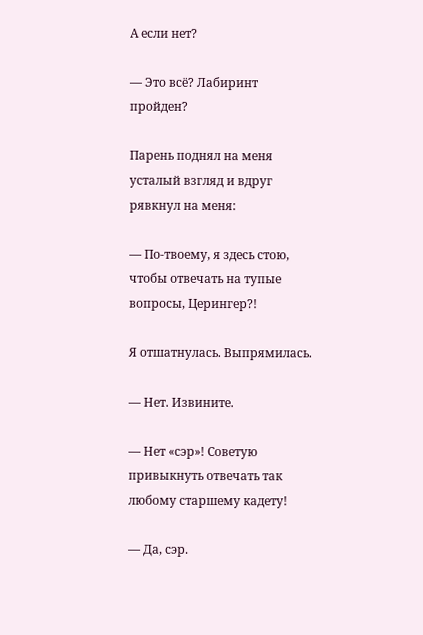А если нет?

— Это всё? Лабиринт пройден?

Парень поднял на меня усталый взгляд и вдруг рявкнул на меня:

— По-твоему, я здесь стою, чтобы отвечать на тупые вопросы, Церингер?!

Я отшатнулась. Выпрямилась.

— Нет. Извините.

— Нет «сэр»! Советую привыкнуть отвечать так любому старшему кадету!

— Да, сэр.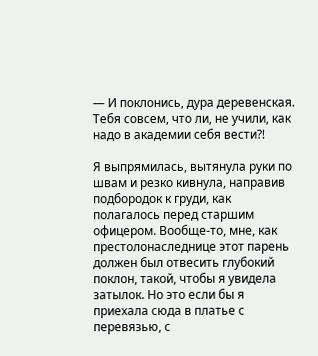— И поклонись, дура деревенская. Тебя совсем, что ли, не учили, как надо в академии себя вести?!

Я выпрямилась, вытянула руки по швам и резко кивнула, направив подбородок к груди, как полагалось перед старшим офицером. Вообще-то, мне, как престолонаследнице этот парень должен был отвесить глубокий поклон, такой, чтобы я увидела затылок. Но это если бы я приехала сюда в платье с перевязью, с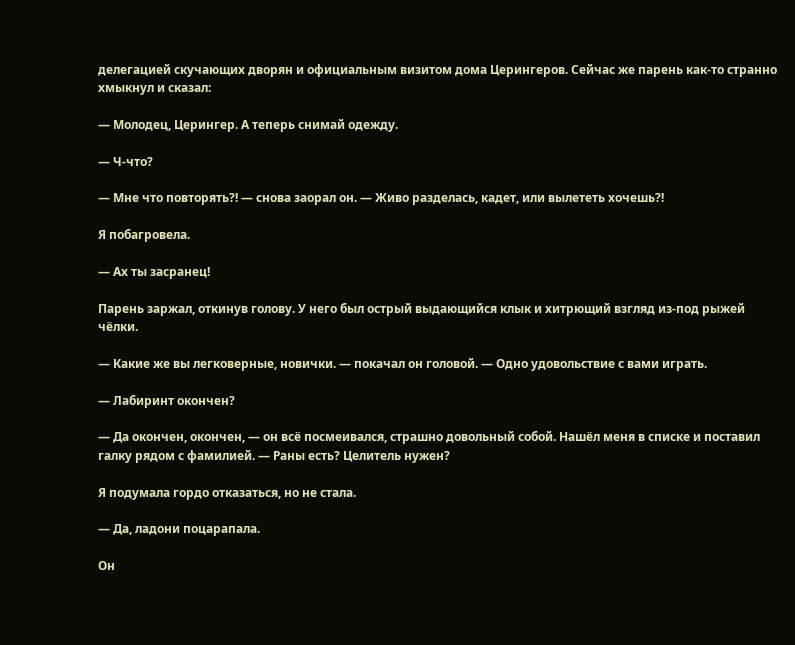делегацией скучающих дворян и официальным визитом дома Церингеров. Сейчас же парень как-то странно хмыкнул и сказал:

— Молодец, Церингер. А теперь снимай одежду.

— Ч-что?

— Мне что повторять?! — снова заорал он. — Живо разделась, кадет, или вылететь хочешь?!

Я побагровела.

— Ах ты засранец!

Парень заржал, откинув голову. У него был острый выдающийся клык и хитрющий взгляд из-под рыжей чёлки.

— Какие же вы легковерные, новички. — покачал он головой. — Одно удовольствие с вами играть.

— Лабиринт окончен?

— Да окончен, окончен, — он всё посмеивался, страшно довольный собой. Нашёл меня в списке и поставил галку рядом с фамилией. — Раны есть? Целитель нужен?

Я подумала гордо отказаться, но не стала.

— Да, ладони поцарапала.

Он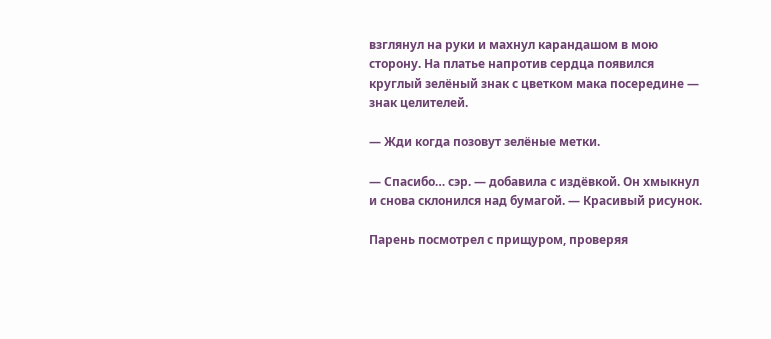взглянул на руки и махнул карандашом в мою сторону. На платье напротив сердца появился круглый зелёный знак с цветком мака посередине — знак целителей.

— Жди когда позовут зелёные метки.

— Спасибо… сэр. — добавила с издёвкой. Он хмыкнул и снова склонился над бумагой. — Красивый рисунок.

Парень посмотрел с прищуром, проверяя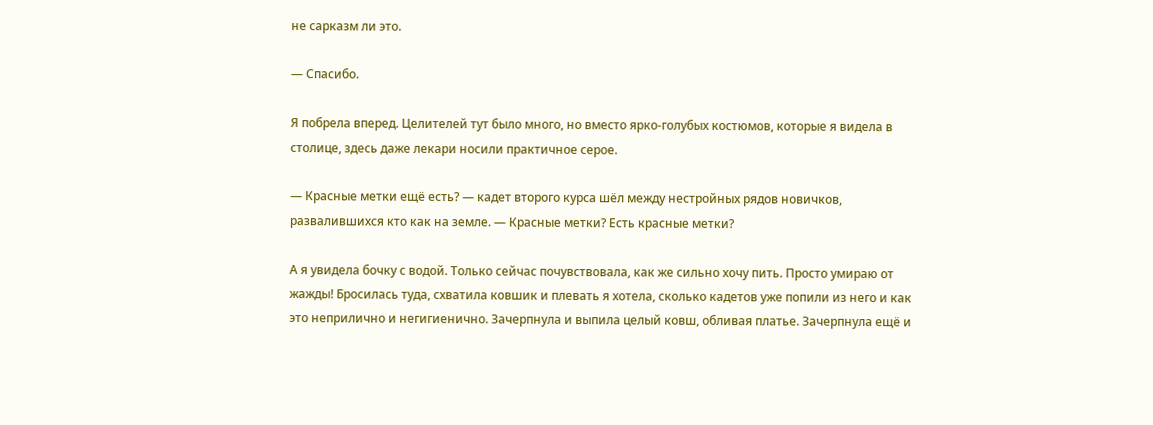не сарказм ли это.

— Спасибо.

Я побрела вперед. Целителей тут было много, но вместо ярко-голубых костюмов, которые я видела в столице, здесь даже лекари носили практичное серое.

— Красные метки ещё есть? — кадет второго курса шёл между нестройных рядов новичков, развалившихся кто как на земле. — Красные метки? Есть красные метки?

А я увидела бочку с водой. Только сейчас почувствовала, как же сильно хочу пить. Просто умираю от жажды! Бросилась туда, схватила ковшик и плевать я хотела, сколько кадетов уже попили из него и как это неприлично и негигиенично. Зачерпнула и выпила целый ковш, обливая платье. Зачерпнула ещё и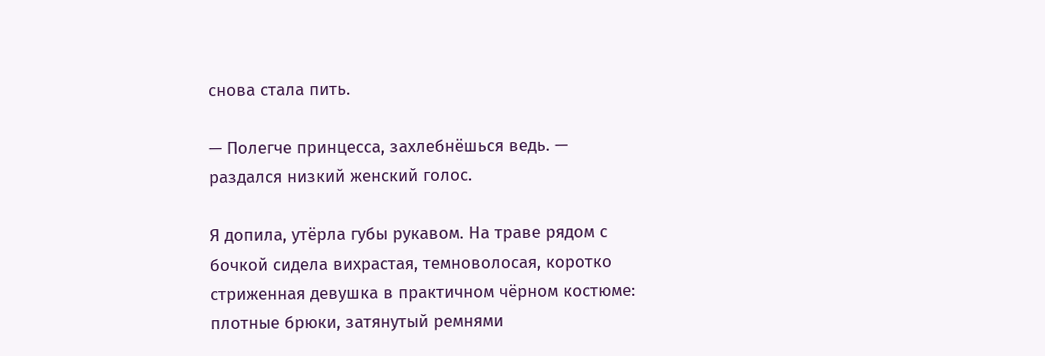снова стала пить.

— Полегче принцесса, захлебнёшься ведь. — раздался низкий женский голос.

Я допила, утёрла губы рукавом. На траве рядом с бочкой сидела вихрастая, темноволосая, коротко стриженная девушка в практичном чёрном костюме: плотные брюки, затянутый ремнями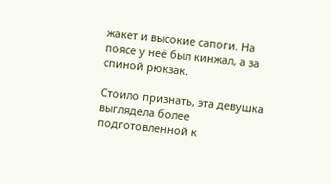жакет и высокие сапоги. На поясе у неё был кинжал, а за спиной рюкзак.

Стоило признать, эта девушка выглядела более подготовленной к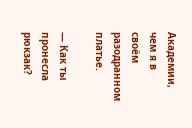Академии, чем я в своём разодранном платье.

— Как ты пронесла рюкзак?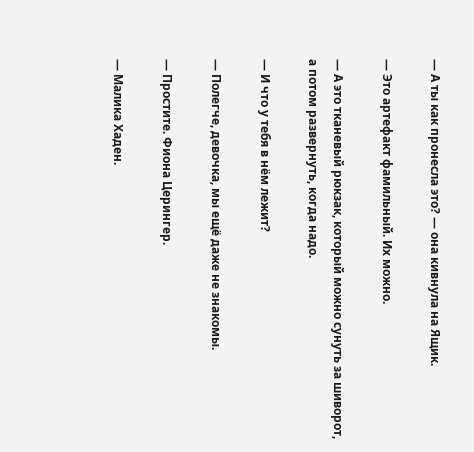— А ты как пронесла это? — она кивнула на Ящик.

— Это артефакт фамильный. Их можно.

— А это тканевый рюкзак, который можно сунуть за шиворот, а потом развернуть, когда надо.

— И что у тебя в нём лежит?

— Полегче, девочка, мы ещё даже не знакомы.

— Простите. Фиона Церингер.

— Малика Хаден.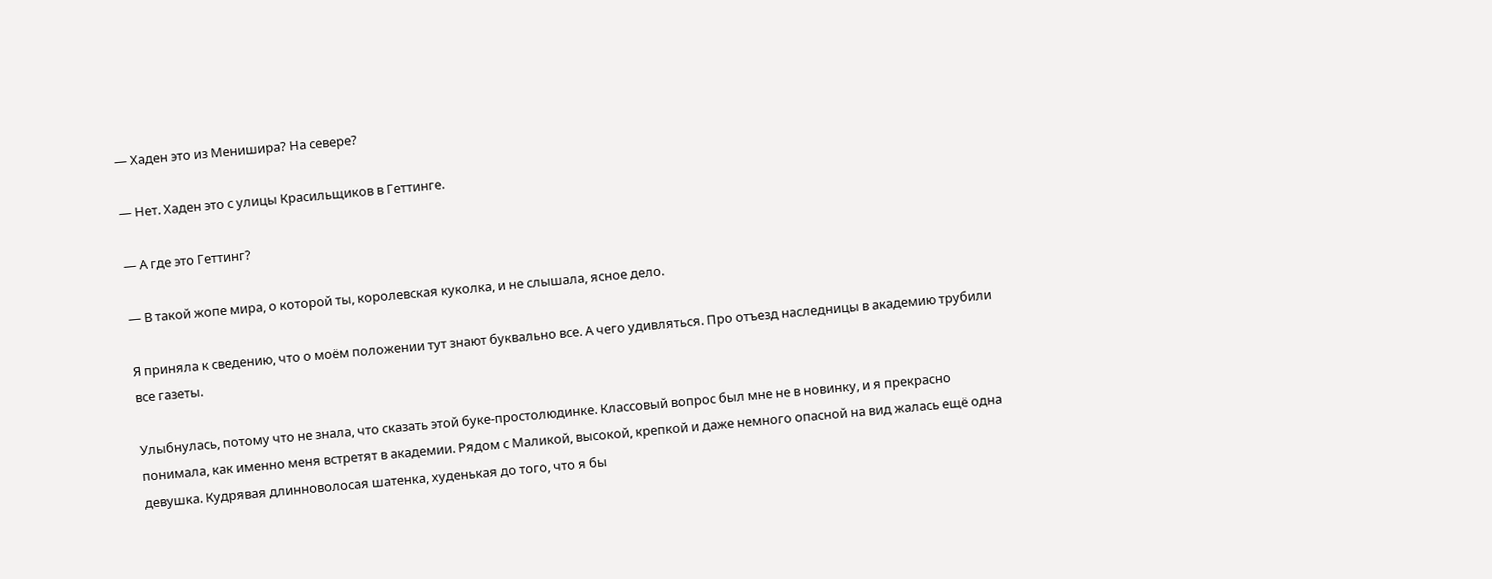— Хаден это из Менишира? На севере?

— Нет. Хаден это с улицы Красильщиков в Геттинге.

— А где это Геттинг?

— В такой жопе мира, о которой ты, королевская куколка, и не слышала, ясное дело.

Я приняла к сведению, что о моём положении тут знают буквально все. А чего удивляться. Про отъезд наследницы в академию трубили все газеты.

Улыбнулась, потому что не знала, что сказать этой буке-простолюдинке. Классовый вопрос был мне не в новинку, и я прекрасно понимала, как именно меня встретят в академии. Рядом с Маликой, высокой, крепкой и даже немного опасной на вид жалась ещё одна девушка. Кудрявая длинноволосая шатенка, худенькая до того, что я бы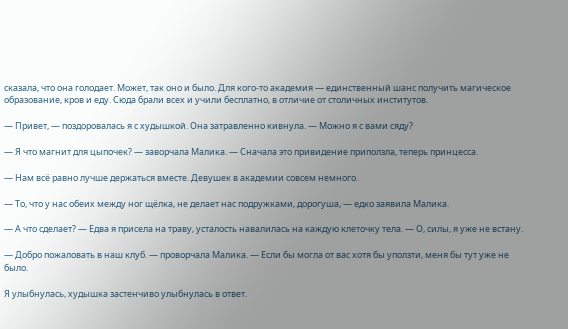сказала, что она голодает. Может, так оно и было. Для кого-то академия — единственный шанс получить магическое образование, кров и еду. Сюда брали всех и учили бесплатно, в отличие от столичных институтов.

— Привет, — поздоровалась я с худышкой. Она затравленно кивнула. — Можно я с вами сяду?

— Я что магнит для цыпочек? — заворчала Малика. — Сначала это привидение приползла, теперь принцесса.

— Нам всё равно лучше держаться вместе. Девушек в академии совсем немного.

— То, что у нас обеих между ног щёлка, не делает нас подружками, дорогуша, — едко заявила Малика.

— А что сделает? — Едва я присела на траву, усталость навалилась на каждую клеточку тела. — О, силы, я уже не встану.

— Добро пожаловать в наш клуб. — проворчала Малика. — Если бы могла от вас хотя бы уползти, меня бы тут уже не было.

Я улыбнулась, худышка застенчиво улыбнулась в ответ.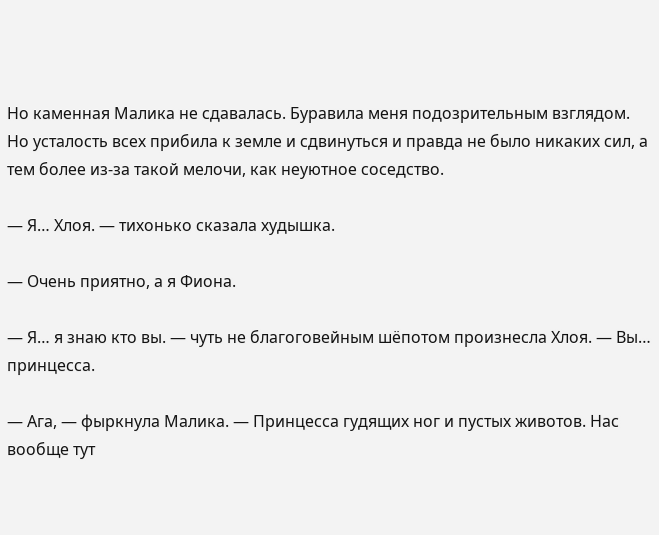Но каменная Малика не сдавалась. Буравила меня подозрительным взглядом. Но усталость всех прибила к земле и сдвинуться и правда не было никаких сил, а тем более из-за такой мелочи, как неуютное соседство.

— Я… Хлоя. — тихонько сказала худышка.

— Очень приятно, а я Фиона.

— Я… я знаю кто вы. — чуть не благоговейным шёпотом произнесла Хлоя. — Вы… принцесса.

— Ага, — фыркнула Малика. — Принцесса гудящих ног и пустых животов. Нас вообще тут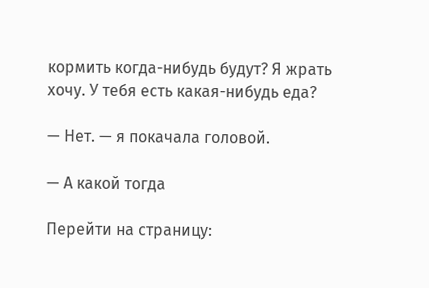кормить когда-нибудь будут? Я жрать хочу. У тебя есть какая-нибудь еда?

— Нет. — я покачала головой.

— А какой тогда

Перейти на страницу: